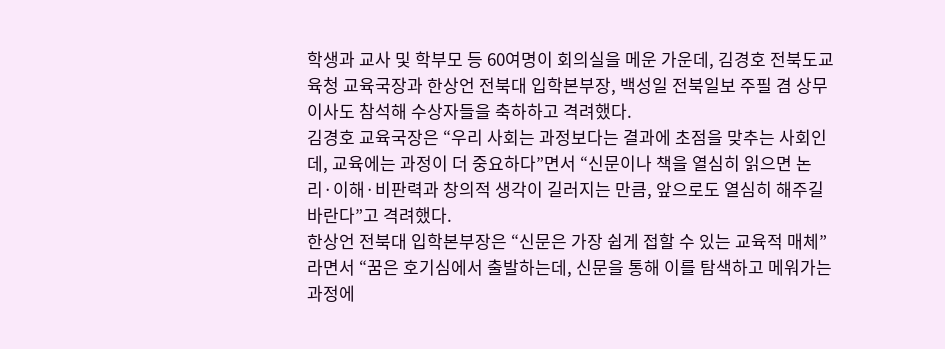학생과 교사 및 학부모 등 60여명이 회의실을 메운 가운데, 김경호 전북도교육청 교육국장과 한상언 전북대 입학본부장, 백성일 전북일보 주필 겸 상무이사도 참석해 수상자들을 축하하고 격려했다.
김경호 교육국장은 “우리 사회는 과정보다는 결과에 초점을 맞추는 사회인데, 교육에는 과정이 더 중요하다”면서 “신문이나 책을 열심히 읽으면 논리·이해·비판력과 창의적 생각이 길러지는 만큼, 앞으로도 열심히 해주길 바란다”고 격려했다.
한상언 전북대 입학본부장은 “신문은 가장 쉽게 접할 수 있는 교육적 매체”라면서 “꿈은 호기심에서 출발하는데, 신문을 통해 이를 탐색하고 메워가는 과정에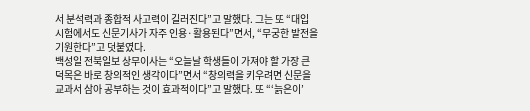서 분석력과 종합적 사고력이 길러진다”고 말했다. 그는 또 “대입 시험에서도 신문기사가 자주 인용·활용된다”면서, “무궁한 발전을 기원한다”고 덧붙였다.
백성일 전북일보 상무이사는 “오늘날 학생들이 가져야 할 가장 큰 덕목은 바로 창의적인 생각이다”면서 “창의력을 키우려면 신문을 교과서 삼아 공부하는 것이 효과적이다”고 말했다. 또 “‘늙은이’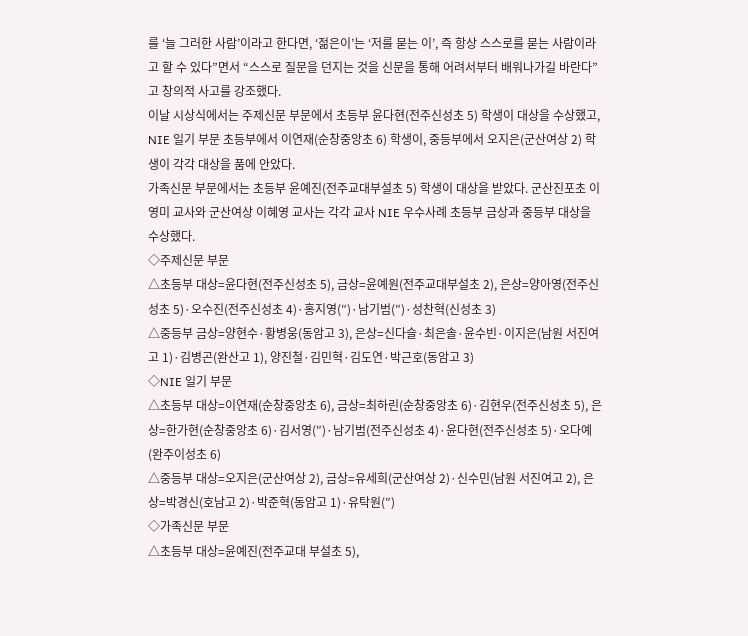를 ‘늘 그러한 사람’이라고 한다면, ‘젊은이’는 ‘저를 묻는 이’, 즉 항상 스스로를 묻는 사람이라고 할 수 있다”면서 “스스로 질문을 던지는 것을 신문을 통해 어려서부터 배워나가길 바란다”고 창의적 사고를 강조했다.
이날 시상식에서는 주제신문 부문에서 초등부 윤다현(전주신성초 5) 학생이 대상을 수상했고, NIE 일기 부문 초등부에서 이연재(순창중앙초 6) 학생이, 중등부에서 오지은(군산여상 2) 학생이 각각 대상을 품에 안았다.
가족신문 부문에서는 초등부 윤예진(전주교대부설초 5) 학생이 대상을 받았다. 군산진포초 이영미 교사와 군산여상 이혜영 교사는 각각 교사 NIE 우수사례 초등부 금상과 중등부 대상을 수상했다.
◇주제신문 부문
△초등부 대상=윤다현(전주신성초 5), 금상=윤예원(전주교대부설초 2), 은상=양아영(전주신성초 5)·오수진(전주신성초 4)·홍지영(″)·남기범(″)·성찬혁(신성초 3)
△중등부 금상=양현수·황병웅(동암고 3), 은상=신다슬·최은솔·윤수빈·이지은(남원 서진여고 1)·김병곤(완산고 1), 양진철·김민혁·김도연·박근호(동암고 3)
◇NIE 일기 부문
△초등부 대상=이연재(순창중앙초 6), 금상=최하린(순창중앙초 6)·김현우(전주신성초 5), 은상=한가현(순창중앙초 6)·김서영(″)·남기범(전주신성초 4)·윤다현(전주신성초 5)·오다예(완주이성초 6)
△중등부 대상=오지은(군산여상 2), 금상=유세희(군산여상 2)·신수민(남원 서진여고 2), 은상=박경신(호남고 2)·박준혁(동암고 1)·유탁원(″)
◇가족신문 부문
△초등부 대상=윤예진(전주교대 부설초 5),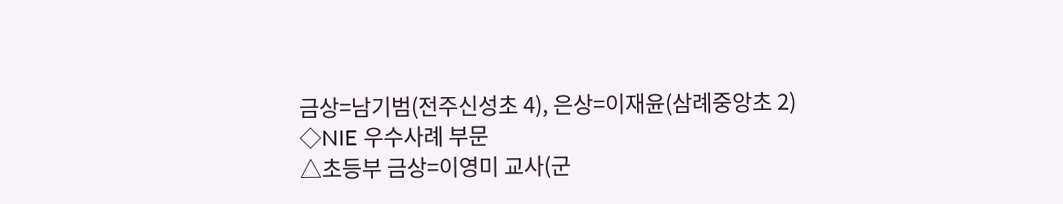금상=남기범(전주신성초 4), 은상=이재윤(삼례중앙초 2)
◇NIE 우수사례 부문
△초등부 금상=이영미 교사(군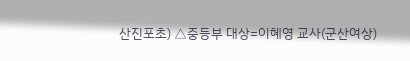산진포초) △중등부 대상=이혜영 교사(군산여상)